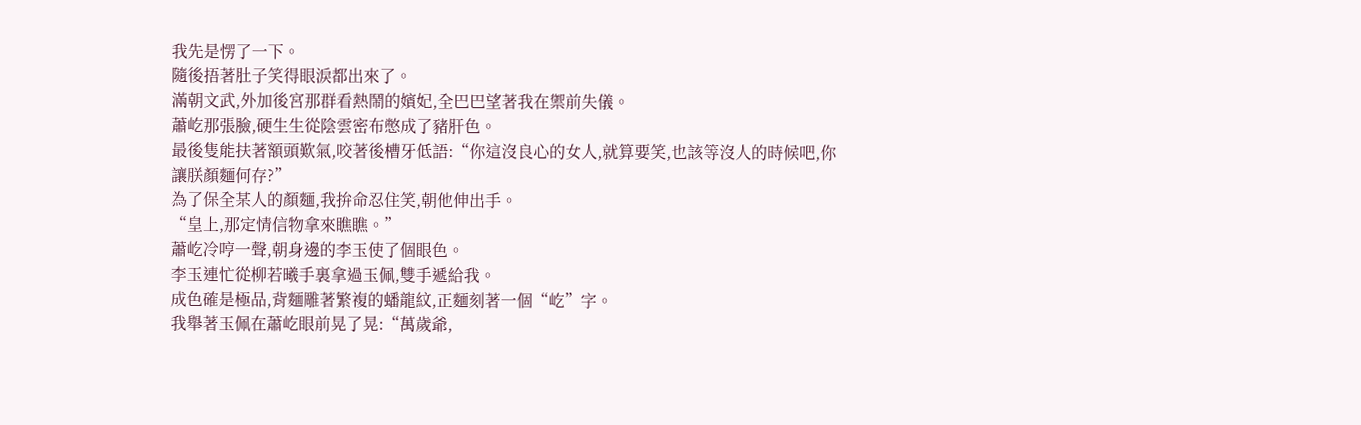我先是愣了一下。
隨後捂著肚子笑得眼淚都出來了。
滿朝文武,外加後宮那群看熱鬧的嬪妃,全巴巴望著我在禦前失儀。
蕭屹那張臉,硬生生從陰雲密布憋成了豬肝色。
最後隻能扶著額頭歎氣,咬著後槽牙低語:“你這沒良心的女人,就算要笑,也該等沒人的時候吧,你讓朕顏麵何存?”
為了保全某人的顏麵,我拚命忍住笑,朝他伸出手。
“皇上,那定情信物拿來瞧瞧。”
蕭屹冷哼一聲,朝身邊的李玉使了個眼色。
李玉連忙從柳若曦手裏拿過玉佩,雙手遞給我。
成色確是極品,背麵雕著繁複的蟠龍紋,正麵刻著一個“屹”字。
我舉著玉佩在蕭屹眼前晃了晃:“萬歲爺,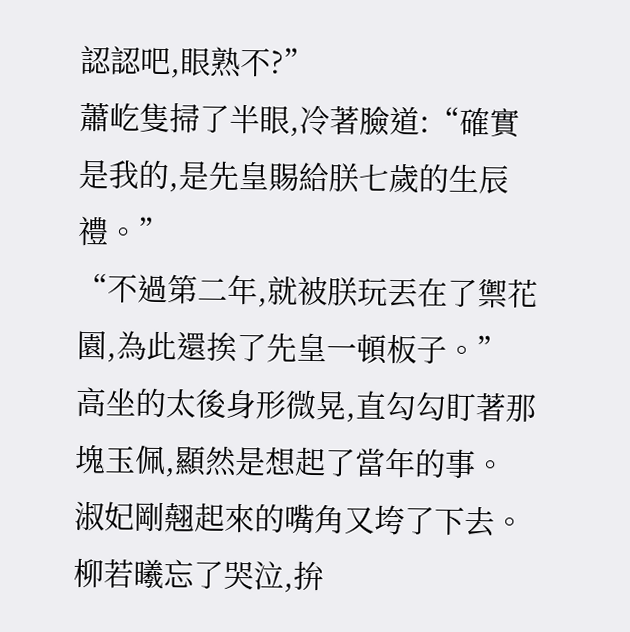認認吧,眼熟不?”
蕭屹隻掃了半眼,冷著臉道:“確實是我的,是先皇賜給朕七歲的生辰禮。”
“不過第二年,就被朕玩丟在了禦花園,為此還挨了先皇一頓板子。”
高坐的太後身形微晃,直勾勾盯著那塊玉佩,顯然是想起了當年的事。
淑妃剛翹起來的嘴角又垮了下去。
柳若曦忘了哭泣,拚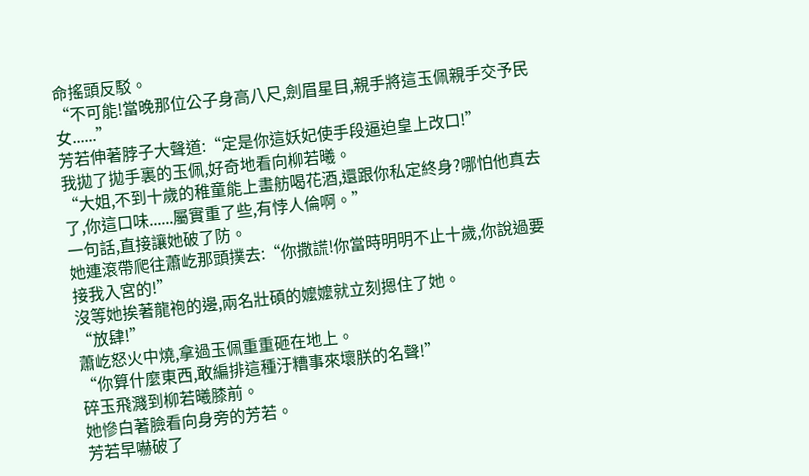命搖頭反駁。
“不可能!當晚那位公子身高八尺,劍眉星目,親手將這玉佩親手交予民女......”
芳若伸著脖子大聲道:“定是你這妖妃使手段逼迫皇上改口!”
我拋了拋手裏的玉佩,好奇地看向柳若曦。
“大姐,不到十歲的稚童能上畫舫喝花酒,還跟你私定終身?哪怕他真去了,你這口味......屬實重了些,有悖人倫啊。”
一句話,直接讓她破了防。
她連滾帶爬往蕭屹那頭撲去:“你撒謊!你當時明明不止十歲,你說過要接我入宮的!”
沒等她挨著龍袍的邊,兩名壯碩的嬤嬤就立刻摁住了她。
“放肆!”
蕭屹怒火中燒,拿過玉佩重重砸在地上。
“你算什麼東西,敢編排這種汙糟事來壞朕的名聲!”
碎玉飛濺到柳若曦膝前。
她慘白著臉看向身旁的芳若。
芳若早嚇破了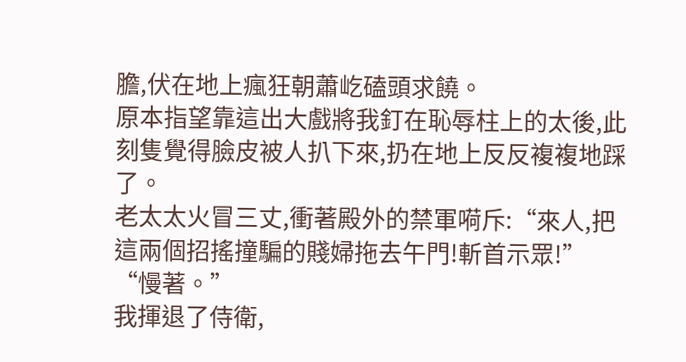膽,伏在地上瘋狂朝蕭屹磕頭求饒。
原本指望靠這出大戲將我釘在恥辱柱上的太後,此刻隻覺得臉皮被人扒下來,扔在地上反反複複地踩了。
老太太火冒三丈,衝著殿外的禁軍嗬斥:“來人,把這兩個招搖撞騙的賤婦拖去午門!斬首示眾!”
“慢著。”
我揮退了侍衛,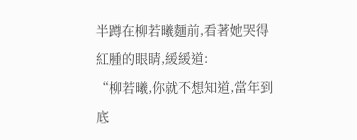半蹲在柳若曦麵前,看著她哭得紅腫的眼睛,緩緩道:
“柳若曦,你就不想知道,當年到底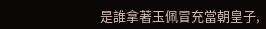是誰拿著玉佩冒充當朝皇子,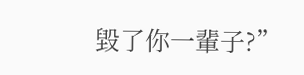毀了你一輩子?”